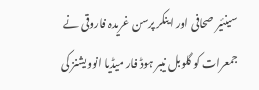سینئیر صحافی اور اینکر پرسن غریدہ فاروقی نے جمعرات کو گلوبل نیبر ہوڈ فار میڈیا انوویشنز کی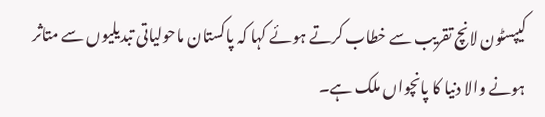کیپسٹون لانچ تقریب سے خطاب کرتے ہوئے کہا کہ پاکستان ماحولیاتی تبدیلیوں سے متاثر ہونے والا دنیا کا پانچواں ملک ہے۔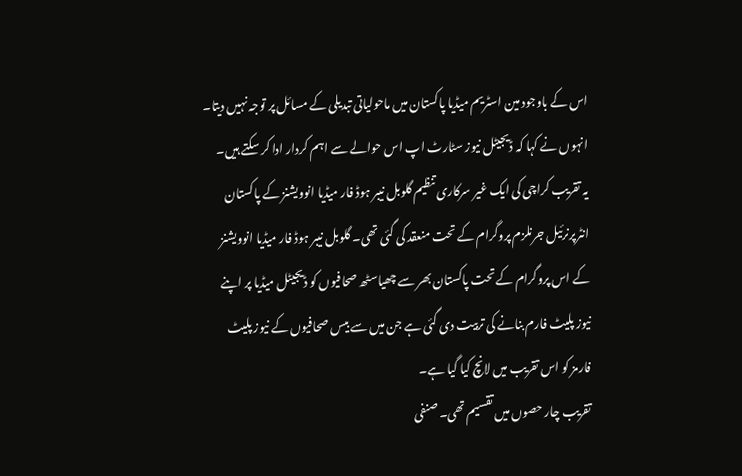اس کے باوجود مین اسٹریم میڈیا پاکستان میں ماحولیاتی تبدیلی کے مسائل پر توجہ نہیں دیتا۔ انہوں نے کہا کہ ڈیجیٹل نیوز سٹارٹ اپ اس حوالے سے اہم کردار ادا کر سکتے ہیں۔
یہ تقریب کراچی کی ایک غیر سرکاری تنظیم گلوبل نیبر ہوڈ فار میڈیا انوویشنز کے پاکستان انٹرپرنرئیل جرنلزم پروگرام کے تحت منعقد کی گئی تھی۔ گلوبل نیبر ہوڈ فار میڈیا انوویشنز کے اس پروگرام کے تحت پاکستان بھر سے چھیاسٹھ صحافیوں کو ڈیجیٹل میڈیا پر اپنے نیوز پلیٹ فارم بنانے کی تربیت دی گئی ہے جن میں سے بیس صحافیوں کے نیوز پلیٹ فارمز کو اس تقریب میں لانچ کیا گیا ہے۔
تقریب چار حصوں میں تقسیم تھی۔ صنفی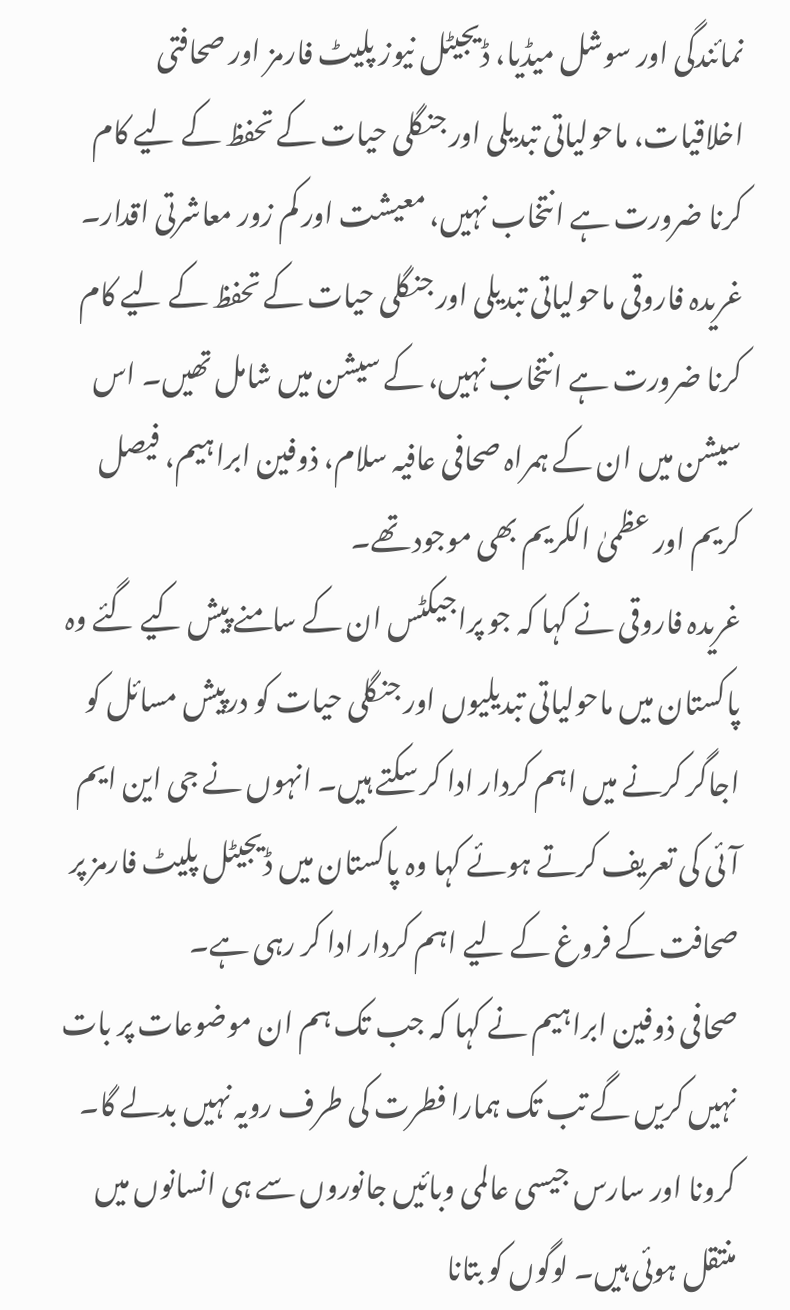نمائندگی اور سوشل میڈیا، ڈیجیٹل نیوز پلیٹ فارمز اور صحافتی اخلاقیات، ماحولیاتی تبدیلی اور جنگلی حیات کے تحفظ کے لیے کام کرنا ضرورت ہے انتخاب نہیں، معیشت اور کم زور معاشرتی اقدار۔
غریدہ فاروقی ماحولیاتی تبدیلی اور جنگلی حیات کے تحفظ کے لیے کام کرنا ضرورت ہے انتخاب نہیں، کے سیشن میں شامل تھیں۔ اس سیشن میں ان کے ہمراہ صحافی عافیہ سلام، ذوفین ابراہیم، فیصل کریم اور عظمیٰ الکریم بھی موجود تھے۔
غریدہ فاروقی نے کہا کہ جو پراجیکٹس ان کے سامنے پیش کیے گئے وہ پاکستان میں ماحولیاتی تبدیلیوں اور جنگلی حیات کو درپیش مسائل کو اجاگر کرنے میں اہم کردار ادا کر سکتے ہیں۔ انہوں نے جی این ایم آئی کی تعریف کرتے ہوئے کہا وہ پاکستان میں ڈیجیٹل پلیٹ فارمز پر صحافت کے فروغ کے لیے اہم کردار ادا کر رہی ہے۔
صحافی ذوفین ابراہیم نے کہا کہ جب تک ہم ان موضوعات پر بات نہیں کریں گے تب تک ہمارا فطرت کی طرف رویہ نہیں بدلے گا۔ کرونا اور سارس جیسی عالمی وبائیں جانوروں سے ہی انسانوں میں منتقل ہوئی ہیں۔ لوگوں کو بتانا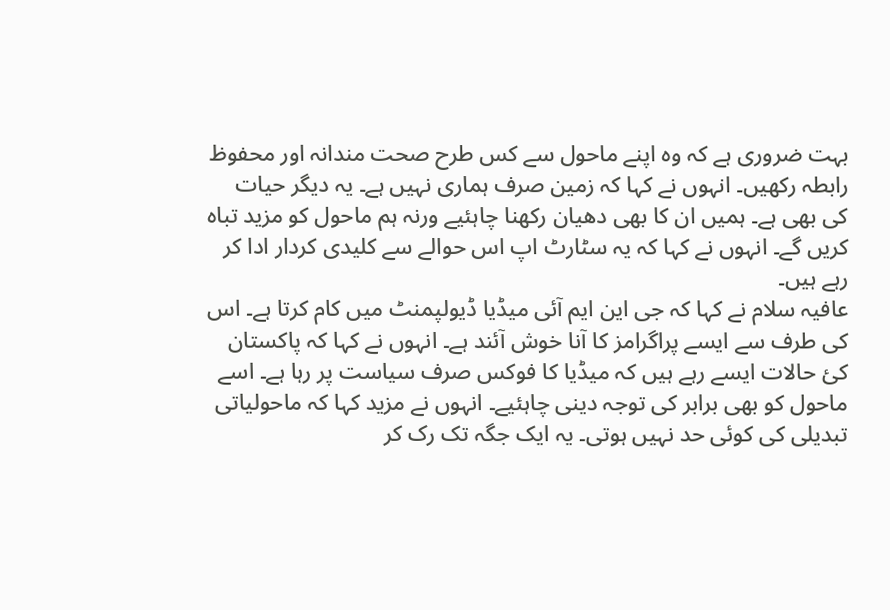بہت ضروری ہے کہ وہ اپنے ماحول سے کس طرح صحت مندانہ اور محفوظ رابطہ رکھیں۔ انہوں نے کہا کہ زمین صرف ہماری نہیں ہے۔ یہ دیگر حیات کی بھی ہے۔ ہمیں ان کا بھی دھیان رکھنا چاہئیے ورنہ ہم ماحول کو مزید تباہ کریں گے۔ انہوں نے کہا کہ یہ سٹارٹ اپ اس حوالے سے کلیدی کردار ادا کر رہے ہیں۔
عافیہ سلام نے کہا کہ جی این ایم آئی میڈیا ڈیولپمنٹ میں کام کرتا ہے۔ اس کی طرف سے ایسے پراگرامز کا آنا خوش آئند ہے۔ انہوں نے کہا کہ پاکستان کئ حالات ایسے رہے ہیں کہ میڈیا کا فوکس صرف سیاست پر رہا ہے۔ اسے ماحول کو بھی برابر کی توجہ دینی چاہئیے۔ انہوں نے مزید کہا کہ ماحولیاتی تبدیلی کی کوئی حد نہیں ہوتی۔ یہ ایک جگہ تک رک کر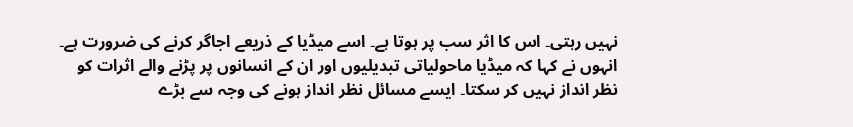نہیں رہتی۔ اس کا اثر سب پر ہوتا ہے۔ اسے میڈیا کے ذریعے اجاگر کرنے کی ضرورت ہے۔
انہوں نے کہا کہ میڈیا ماحولیاتی تبدیلیوں اور ان کے انسانوں پر پڑنے والے اثرات کو نظر انداز نہیں کر سکتا۔ ایسے مسائل نظر انداز ہونے کی وجہ سے بڑے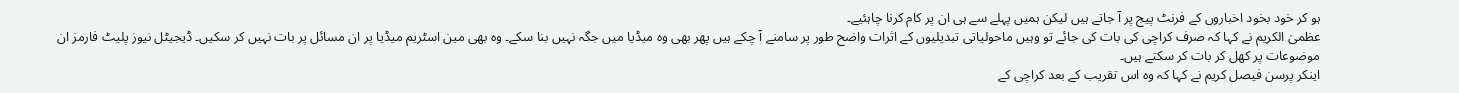ہو کر خود بخود اخباروں کے فرنٹ پیج پر آ جاتے ہیں لیکن ہمیں پہلے سے ہی ان پر کام کرنا چاہئیے۔
عظمیٰ الکریم نے کہا کہ صرف کراچی کی بات کی جائے تو وہیں ماحولیاتی تبدیلیوں کے اثرات واضح طور پر سامنے آ چکے ہیں پھر بھی وہ میڈیا میں جگہ نہیں بنا سکے۔ وہ بھی مین اسٹریم میڈیا پر ان مسائل پر بات نہیں کر سکیں۔ ڈیجیٹل نیوز پلیٹ فارمز ان موضوعات پر کھل کر بات کر سکتے ہیں۔
اینکر پرسن فیصل کریم نے کہا کہ وہ اس تقریب کے بعد کراچی کے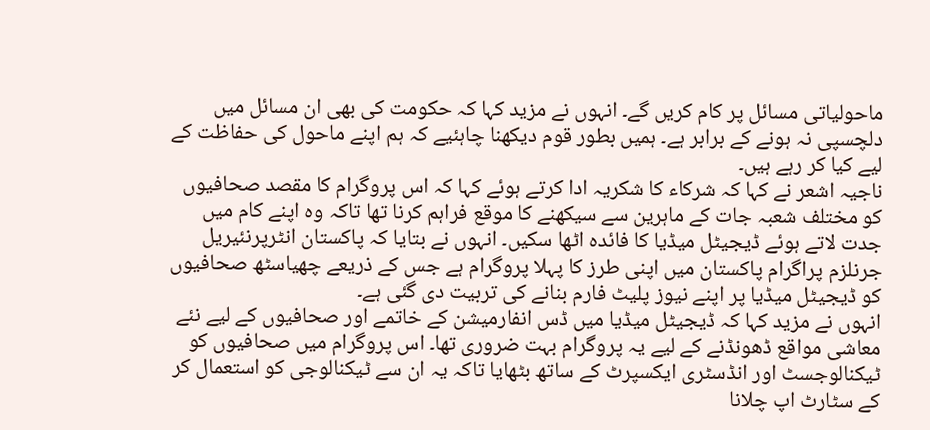ماحولیاتی مسائل پر کام کریں گے۔ انہوں نے مزید کہا کہ حکومت کی بھی ان مسائل میں دلچسپی نہ ہونے کے برابر ہے۔ ہمیں بطور قوم دیکھنا چاہئیے کہ ہم اپنے ماحول کی حفاظت کے لیے کیا کر رہے ہیں۔
ناجیہ اشعر نے کہا کہ شرکاء کا شکریہ ادا کرتے ہوئے کہا کہ اس پروگرام کا مقصد صحافیوں کو مختلف شعبہ جات کے ماہرین سے سیکھنے کا موقع فراہم کرنا تھا تاکہ وہ اپنے کام میں جدت لاتے ہوئے ڈیجیٹل میڈیا کا فائدہ اٹھا سکیں۔ انہوں نے بتایا کہ پاکستان انٹرپرنئیریل جرنلزم پراگرام پاکستان میں اپنی طرز کا پہلا پروگرام ہے جس کے ذریعے چھیاسٹھ صحافیوں کو ڈیجیٹل میڈیا پر اپنے نیوز پلیٹ فارم بنانے کی تربیت دی گئی ہے۔
انہوں نے مزید کہا کہ ڈیجیٹل میڈیا میں ڈس انفارمیشن کے خاتمے اور صحافیوں کے لیے نئے معاشی مواقع ڈھونڈنے کے لیے یہ پروگرام بہت ضروری تھا۔ اس پروگرام میں صحافیوں کو ٹیکنالوجسٹ اور انڈسٹری ایکسپرٹ کے ساتھ بٹھایا تاکہ یہ ان سے ٹیکنالوجی کو استعمال کر کے سٹارٹ اپ چلانا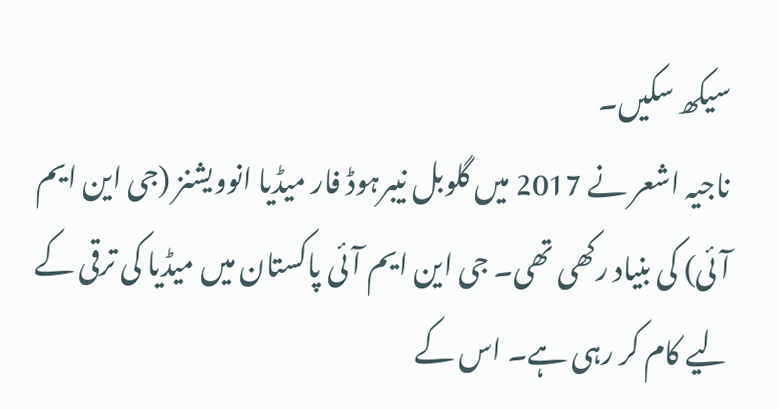سیکھ سکیں۔
ناجیہ اشعر نے 2017 میں گلوبل نیبرہوڈ فار میڈیا انوویشنز (جی این ایم آئی) کی بنیاد رکھی تھی۔ جی این ایم آئی پاکستان میں میڈیا کی ترقی کے لیے کام کر رہی ہے۔ اس کے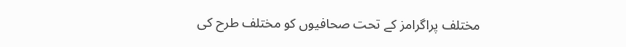مختلف پراگرامز کے تحت صحافیوں کو مختلف طرح کی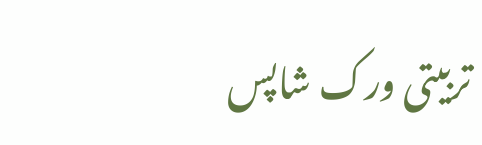تربیتی ورک شاپس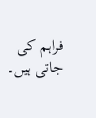فراہم کی جاتی ہیں۔